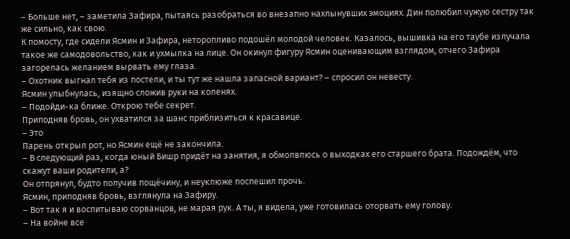– Больше нет, – заметила Зафира, пытаясь разобраться во внезапно нахлынувших эмоциях. Дин полюбил чужую сестру так же сильно, как свою.
К помосту, где сидели Ясмин и Зафира, неторопливо подошёл молодой человек. Казалось, вышивка на его таубе излучала такое же самодовольство, как и ухмылка на лице. Он окинул фигуру Ясмин оценивающим взглядом, отчего Зафира загорелась желанием вырвать ему глаза.
– Охотник выгнал тебя из постели, и ты тут же нашла запасной вариант? – спросил он невесту.
Ясмин улыбнулась, изящно сложив руки на коленях.
– Подойди-ка ближе. Открою тебе секрет.
Приподняв бровь, он ухватился за шанс приблизиться к красавице.
– Это
Парень открыл рот, но Ясмин ещё не закончила.
– В следующий раз, когда юный Бишр придёт на занятия, я обмолвлюсь о выходках его старшего брата. Подождём, что скажут ваши родители, а?
Он отпрянул, будто получив пощёчину, и неуклюже поспешил прочь.
Ясмин, приподняв бровь, взглянула на Зафиру.
– Вот так я и воспитываю сорванцов, не марая рук. А ты, я видела, уже готовилась оторвать ему голову.
– На войне все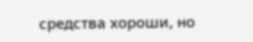средства хороши, но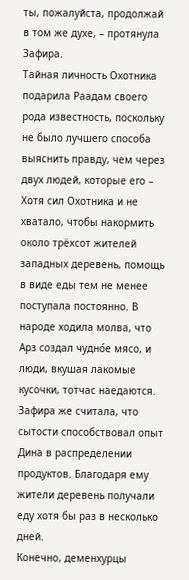ты, пожалуйста, продолжай в том же духе, – протянула Зафира.
Тайная личность Охотника подарила Раадам своего рода известность, поскольку не было лучшего способа выяснить правду, чем через двух людей, которые его –
Хотя сил Охотника и не хватало, чтобы накормить около трёхсот жителей западных деревень, помощь в виде еды тем не менее поступала постоянно. В народе ходила молва, что Арз создал чудно́е мясо, и люди, вкушая лакомые кусочки, тотчас наедаются. Зафира же считала, что сытости способствовал опыт Дина в распределении продуктов. Благодаря ему жители деревень получали еду хотя бы раз в несколько дней.
Конечно, деменхурцы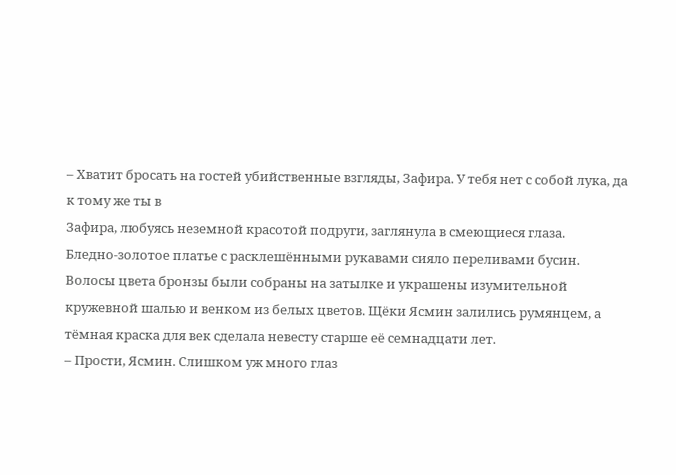– Хватит бросать на гостей убийственные взгляды, Зафира. У тебя нет с собой лука, да к тому же ты в
Зафира, любуясь неземной красотой подруги, заглянула в смеющиеся глаза.
Бледно-золотое платье с расклешёнными рукавами сияло переливами бусин. Волосы цвета бронзы были собраны на затылке и украшены изумительной кружевной шалью и венком из белых цветов. Щёки Ясмин залились румянцем, а тёмная краска для век сделала невесту старше её семнадцати лет.
– Прости, Ясмин. Слишком уж много глаз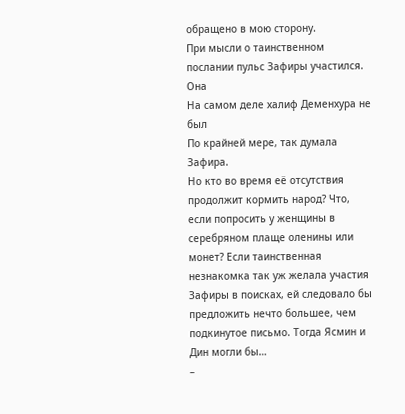обращено в мою сторону.
При мысли о таинственном послании пульс Зафиры участился. Она
На самом деле халиф Деменхура не был
По крайней мере, так думала Зафира.
Но кто во время её отсутствия продолжит кормить народ? Что, если попросить у женщины в серебряном плаще оленины или монет? Если таинственная незнакомка так уж желала участия Зафиры в поисках, ей следовало бы предложить нечто большее, чем подкинутое письмо. Тогда Ясмин и Дин могли бы…
–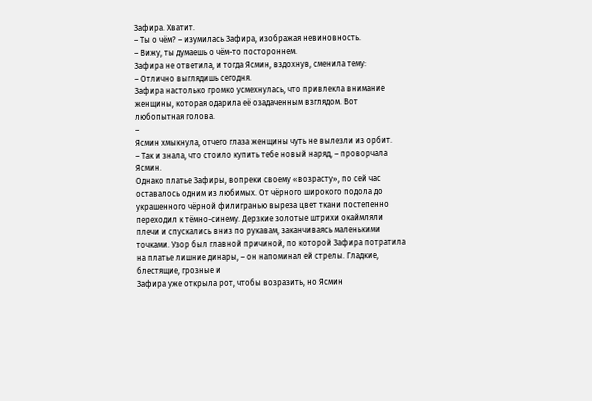Зафира. Хватит.
– Ты о чём? – изумилась Зафира, изображая невиновность.
– Вижу, ты думаешь о чём-то постороннем.
Зафира не ответила, и тогда Ясмин, вздохнув, сменила тему:
– Отлично выглядишь сегодня.
Зафира настолько громко усмехнулась, что привлекла внимание женщины, которая одарила её озадаченным взглядом. Вот любопытная голова.
–
Ясмин хмыкнула, отчего глаза женщины чуть не вылезли из орбит.
– Так и знала, что стоило купить тебе новый наряд, – проворчала Ясмин.
Однако платье Зафиры, вопреки своему «возрасту», по сей час оставалось одним из любимых. От чёрного широкого подола до украшенного чёрной филигранью выреза цвет ткани постепенно переходил к тёмно-синему. Дерзкие золотые штрихи окаймляли плечи и спускались вниз по рукавам, заканчиваясь маленькими точками. Узор был главной причиной, по которой Зафира потратила на платье лишние динары, – он напоминал ей стрелы. Гладкие, блестящие, грозные и
Зафира уже открыла рот, чтобы возразить, но Ясмин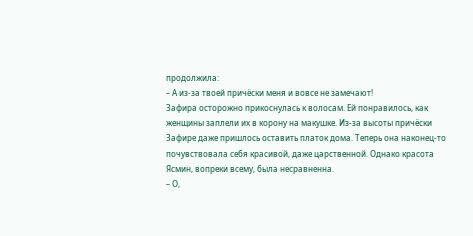продолжила:
– А из-за твоей причёски меня и вовсе не замечают!
Зафира осторожно прикоснулась к волосам. Ей понравилось, как женщины заплели их в корону на макушке. Из-за высоты причёски Зафире даже пришлось оставить платок дома. Теперь она наконец-то почувствовала себя красивой, даже царственной. Однако красота Ясмин, вопреки всему, была несравненна.
– О,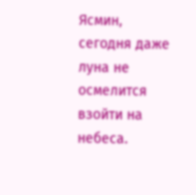Ясмин, сегодня даже луна не осмелится взойти на небеса.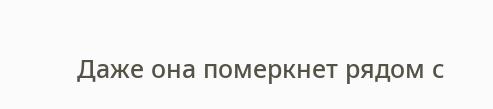Даже она померкнет рядом с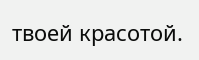твоей красотой.